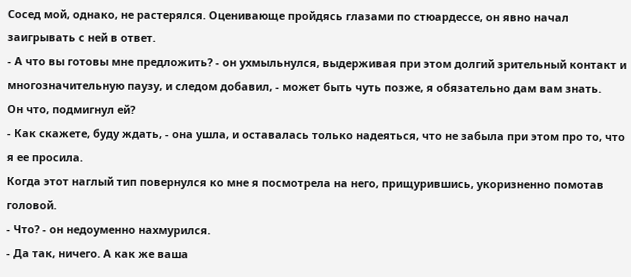Сосед мой, однако, не растерялся. Оценивающе пройдясь глазами по стюардессе, он явно начал заигрывать с ней в ответ.
- А что вы готовы мне предложить? - он ухмыльнулся, выдерживая при этом долгий зрительный контакт и многозначительную паузу, и следом добавил, - может быть чуть позже, я обязательно дам вам знать.
Он что, подмигнул ей?
- Как скажете, буду ждать, - она ушла, и оставалась только надеяться, что не забыла при этом про то, что я ее просила.
Когда этот наглый тип повернулся ко мне я посмотрела на него, прищурившись, укоризненно помотав головой.
- Что? - он недоуменно нахмурился.
- Да так, ничего. А как же ваша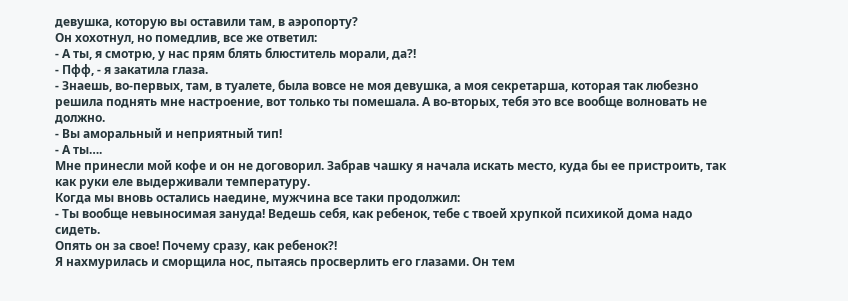девушка, которую вы оставили там, в аэропорту?
Он хохотнул, но помедлив, все же ответил:
- А ты, я смотрю, у нас прям блять блюститель морали, да?!
- Пфф, - я закатила глаза.
- Знаешь, во-первых, там, в туалете, была вовсе не моя девушка, а моя секретарша, которая так любезно решила поднять мне настроение, вот только ты помешала. А во-вторых, тебя это все вообще волновать не должно.
- Вы аморальный и неприятный тип!
- А ты….
Мне принесли мой кофе и он не договорил. Забрав чашку я начала искать место, куда бы ее пристроить, так как руки еле выдерживали температуру.
Когда мы вновь остались наедине, мужчина все таки продолжил:
- Ты вообще невыносимая зануда! Ведешь себя, как ребенок, тебе с твоей хрупкой психикой дома надо сидеть.
Опять он за свое! Почему сразу, как ребенок?!
Я нахмурилась и сморщила нос, пытаясь просверлить его глазами. Он тем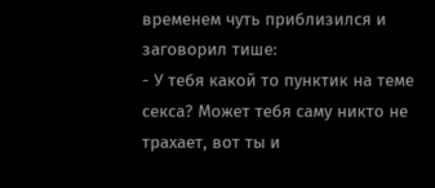временем чуть приблизился и заговорил тише:
- У тебя какой то пунктик на теме секса? Может тебя саму никто не трахает, вот ты и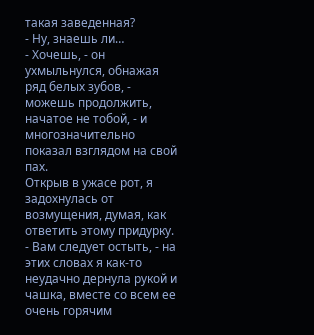такая заведенная?
- Ну, знаешь ли…
- Хочешь, - он ухмыльнулся, обнажая ряд белых зубов, - можешь продолжить, начатое не тобой, - и многозначительно показал взглядом на свой пах.
Открыв в ужасе рот, я задохнулась от возмущения, думая, как ответить этому придурку.
- Вам следует остыть, - на этих словах я как-то неудачно дернула рукой и чашка, вместе со всем ее очень горячим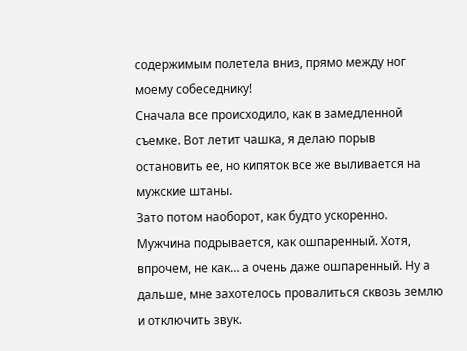содержимым полетела вниз, прямо между ног моему собеседнику!
Сначала все происходило, как в замедленной съемке. Вот летит чашка, я делаю порыв остановить ее, но кипяток все же выливается на мужские штаны.
Зато потом наоборот, как будто ускоренно. Мужчина подрывается, как ошпаренный. Хотя, впрочем, не как… а очень даже ошпаренный. Ну а дальше, мне захотелось провалиться сквозь землю и отключить звук.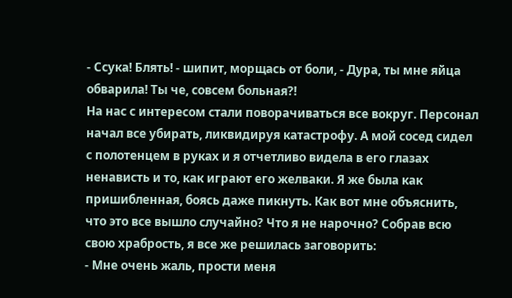- Ссука! Блять! - шипит, морщась от боли, - Дура, ты мне яйца обварила! Ты че, совсем больная?!
На нас с интересом стали поворачиваться все вокруг. Персонал начал все убирать, ликвидируя катастрофу. А мой сосед сидел с полотенцем в руках и я отчетливо видела в его глазах ненависть и то, как играют его желваки. Я же была как пришибленная, боясь даже пикнуть. Как вот мне объяснить, что это все вышло случайно? Что я не нарочно? Собрав всю свою храбрость, я все же решилась заговорить:
- Мне очень жаль, прости меня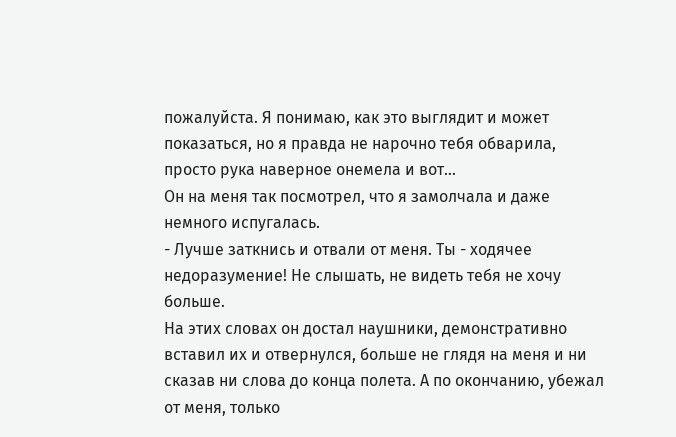пожалуйста. Я понимаю, как это выглядит и может показаться, но я правда не нарочно тебя обварила, просто рука наверное онемела и вот…
Он на меня так посмотрел, что я замолчала и даже немного испугалась.
- Лучше заткнись и отвали от меня. Ты - ходячее недоразумение! Не слышать, не видеть тебя не хочу больше.
На этих словах он достал наушники, демонстративно вставил их и отвернулся, больше не глядя на меня и ни сказав ни слова до конца полета. А по окончанию, убежал от меня, только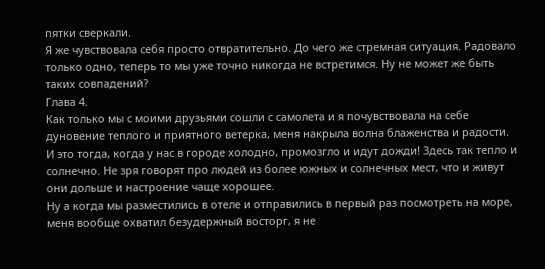пятки сверкали.
Я же чувствовала себя просто отвратительно. До чего же стремная ситуация. Радовало только одно, теперь то мы уже точно никогда не встретимся. Ну не может же быть таких совпадений?
Глава 4.
Как только мы с моими друзьями сошли с самолета и я почувствовала на себе дуновение теплого и приятного ветерка, меня накрыла волна блаженства и радости. И это тогда, когда у нас в городе холодно, промозгло и идут дожди! Здесь так тепло и солнечно. Не зря говорят про людей из более южных и солнечных мест, что и живут они дольше и настроение чаще хорошее.
Ну а когда мы разместились в отеле и отправились в первый раз посмотреть на море, меня вообще охватил безудержный восторг, я не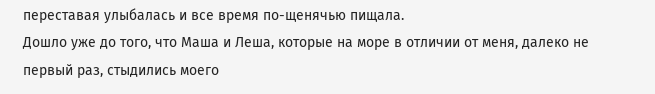переставая улыбалась и все время по-щенячью пищала.
Дошло уже до того, что Маша и Леша, которые на море в отличии от меня, далеко не первый раз, стыдились моего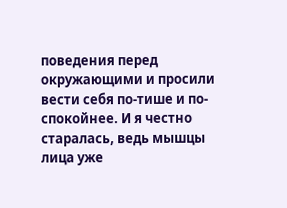поведения перед окружающими и просили вести себя по-тише и по-спокойнее. И я честно старалась, ведь мышцы лица уже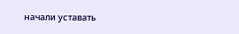начали уставать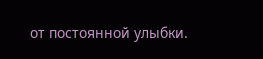от постоянной улыбки.